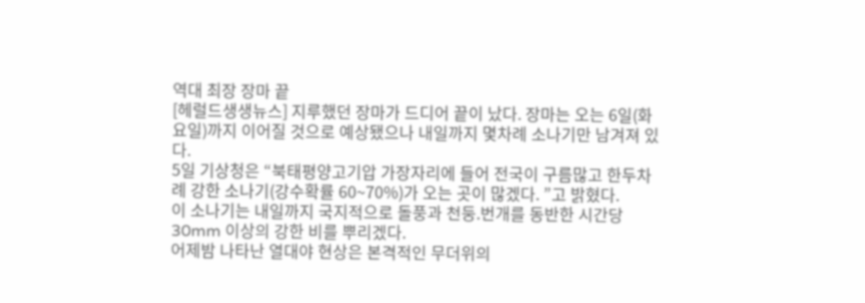역대 최장 장마 끝
[헤럴드생생뉴스] 지루했던 장마가 드디어 끝이 났다. 장마는 오는 6일(화요일)까지 이어질 것으로 예상됐으나 내일까지 몇차례 소나기만 남겨져 있다.
5일 기상청은 “북태평양고기압 가장자리에 들어 전국이 구름많고 한두차례 강한 소나기(강수확률 60~70%)가 오는 곳이 많겠다. ”고 밝혔다.
이 소나기는 내일까지 국지적으로 돌풍과 천둥.번개를 동반한 시간당 30mm 이상의 강한 비를 뿌리겠다.
어제밤 나타난 열대야 현상은 본격적인 무더위의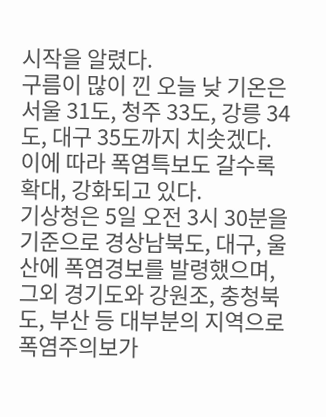시작을 알렸다.
구름이 많이 낀 오늘 낮 기온은 서울 31도, 청주 33도, 강릉 34도, 대구 35도까지 치솟겠다.
이에 따라 폭염특보도 갈수록 확대, 강화되고 있다.
기상청은 5일 오전 3시 30분을 기준으로 경상남북도, 대구, 울산에 폭염경보를 발령했으며, 그외 경기도와 강원조, 충청북도, 부산 등 대부분의 지역으로 폭염주의보가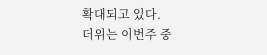확대되고 있다.
더위는 이번주 중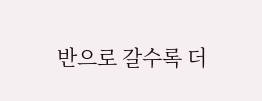반으로 갈수록 더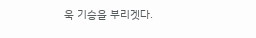욱 기승을 부리겟다.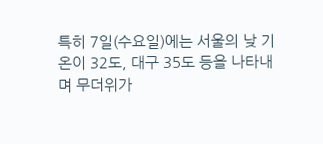특히 7일(수요일)에는 서울의 낮 기온이 32도, 대구 35도 등을 나타내며 무더위가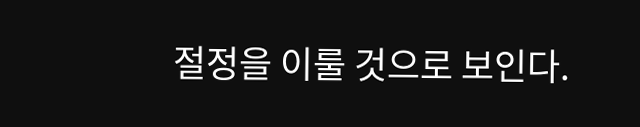절정을 이룰 것으로 보인다.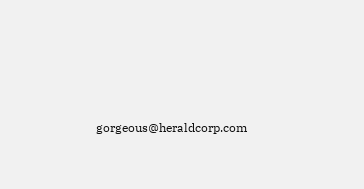gorgeous@heraldcorp.com